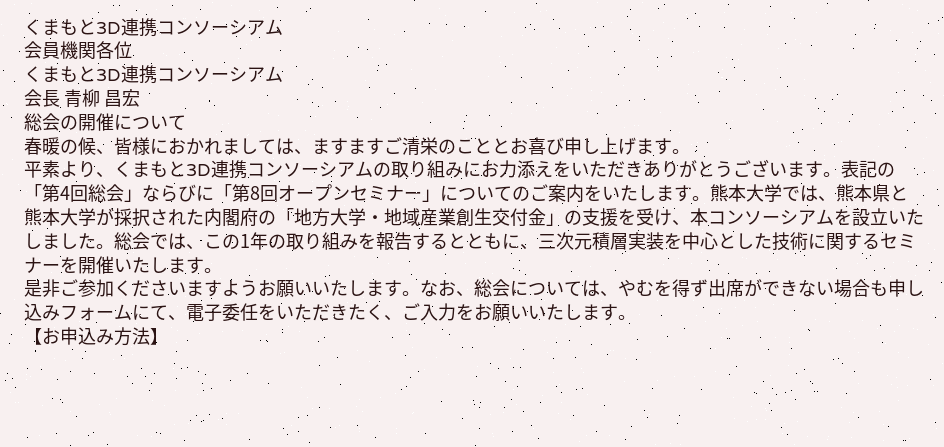くまもと3D連携コンソーシアム
会員機関各位
くまもと3D連携コンソーシアム
会長 青柳 昌宏
総会の開催について
春暖の候、皆様におかれましては、ますますご清栄のこととお喜び申し上げます。
平素より、くまもと3D連携コンソーシアムの取り組みにお力添えをいただきありがとうございます。表記の「第4回総会」ならびに「第8回オープンセミナー」についてのご案内をいたします。熊本大学では、熊本県と熊本大学が採択された内閣府の「地方大学・地域産業創生交付金」の支援を受け、本コンソーシアムを設立いたしました。総会では、この1年の取り組みを報告するとともに、三次元積層実装を中心とした技術に関するセミナーを開催いたします。
是非ご参加くださいますようお願いいたします。なお、総会については、やむを得ず出席ができない場合も申し込みフォームにて、電子委任をいただきたく、ご入力をお願いいたします。
【お申込み方法】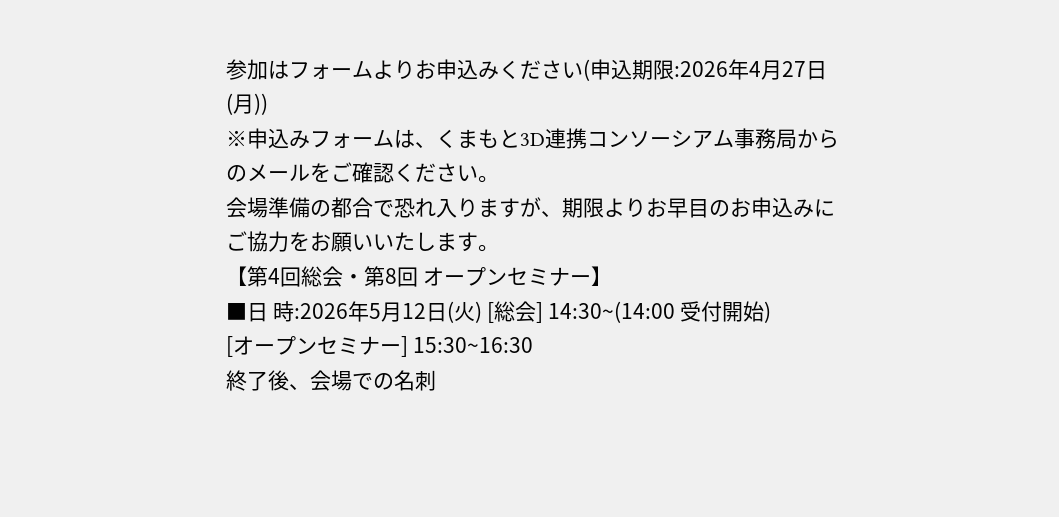参加はフォームよりお申込みください(申込期限:2026年4月27日(月))
※申込みフォームは、くまもと3D連携コンソーシアム事務局からのメールをご確認ください。
会場準備の都合で恐れ入りますが、期限よりお早目のお申込みにご協力をお願いいたします。
【第4回総会・第8回 オープンセミナー】
■日 時:2026年5月12日(火) [総会] 14:30~(14:00 受付開始)
[オープンセミナー] 15:30~16:30
終了後、会場での名刺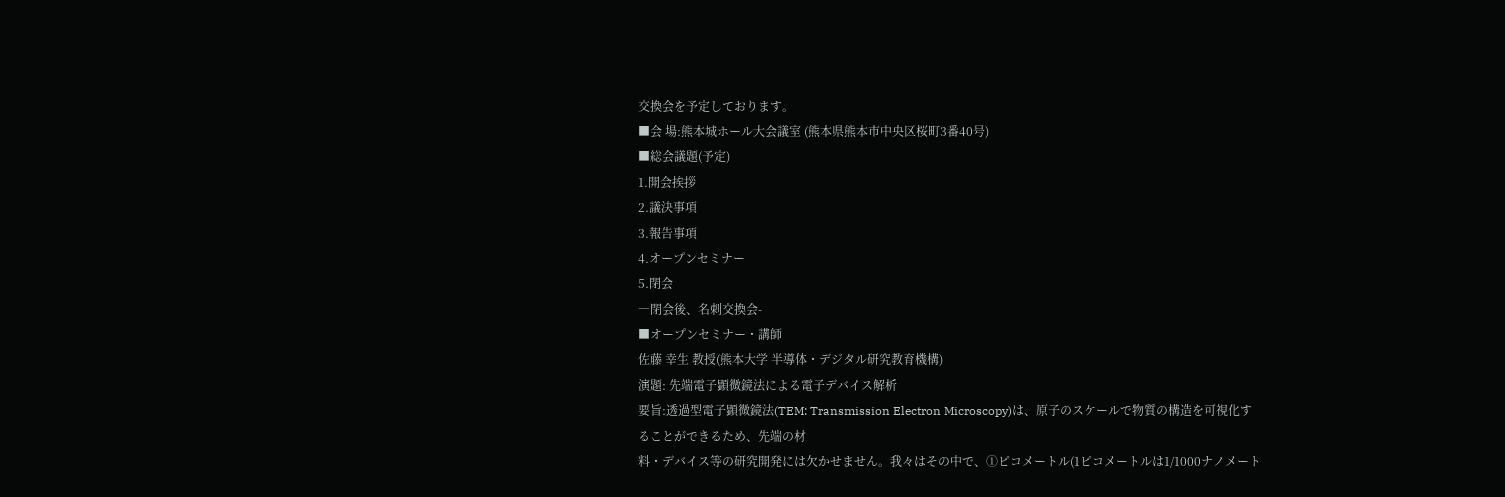交換会を予定しております。
■会 場:熊本城ホール大会議室 (熊本県熊本市中央区桜町3番40号)
■総会議題(予定)
1.開会挨拶
2.議決事項
3.報告事項
4.オープンセミナー
5.閉会
―閉会後、名刺交換会-
■オープンセミナー・講師
佐藤 幸生 教授(熊本大学 半導体・デジタル研究教育機構)
演題: 先端電子顕微鏡法による電子デバイス解析
要旨:透過型電子顕微鏡法(TEM: Transmission Electron Microscopy)は、原子のスケールで物質の構造を可視化することができるため、先端の材
料・デバイス等の研究開発には欠かせません。我々はその中で、①ピコメートル(1ピコメートルは1/1000ナノメート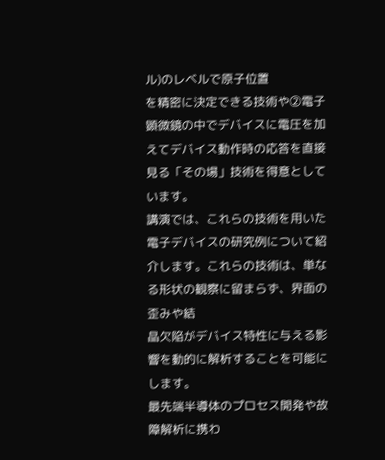ル)のレベルで原子位置
を精密に決定できる技術や②電子顕微鏡の中でデバイスに電圧を加えてデバイス動作時の応答を直接見る「その場」技術を得意としています。
講演では、これらの技術を用いた電子デバイスの研究例について紹介します。これらの技術は、単なる形状の観察に留まらず、界面の歪みや結
晶欠陥がデバイス特性に与える影響を動的に解析することを可能にします。
最先端半導体のプロセス開発や故障解析に携わ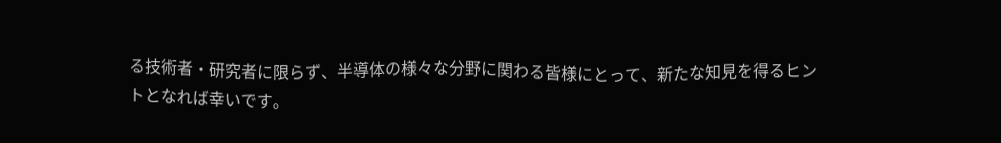る技術者・研究者に限らず、半導体の様々な分野に関わる皆様にとって、新たな知見を得るヒン
トとなれば幸いです。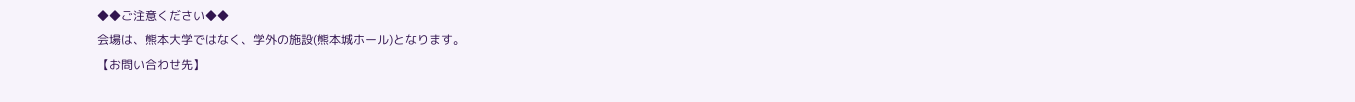◆◆ご注意ください◆◆
会場は、熊本大学ではなく、学外の施設(熊本城ホール)となります。
【お問い合わせ先】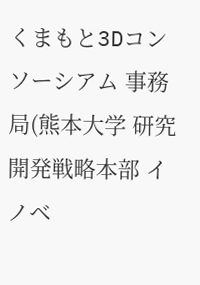くまもと3Dコンソーシアム 事務局(熊本大学 研究開発戦略本部 イノベ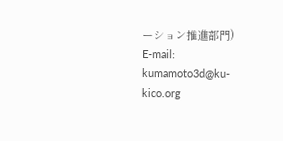ーション推進部門)
E-mail: kumamoto3d@ku-kico.org